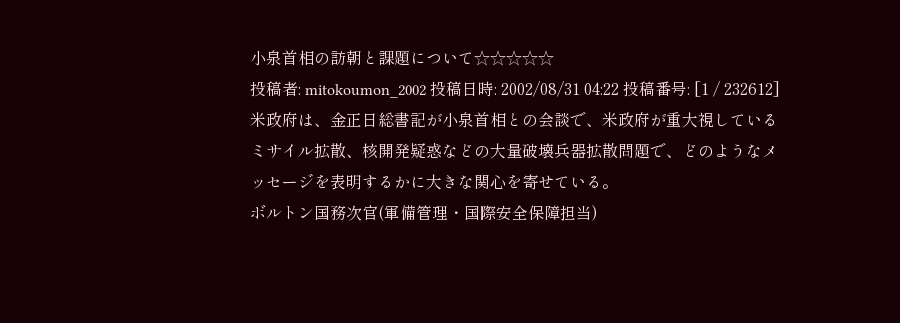小泉首相の訪朝と課題について☆☆☆☆☆
投稿者: mitokoumon_2002 投稿日時: 2002/08/31 04:22 投稿番号: [1 / 232612]
米政府は、金正日総書記が小泉首相との会談で、米政府が重大視しているミサイル拡散、核開発疑惑などの大量破壊兵器拡散問題で、どのようなメッセージを表明するかに大きな関心を寄せている。
ボルトン国務次官(軍備管理・国際安全保障担当)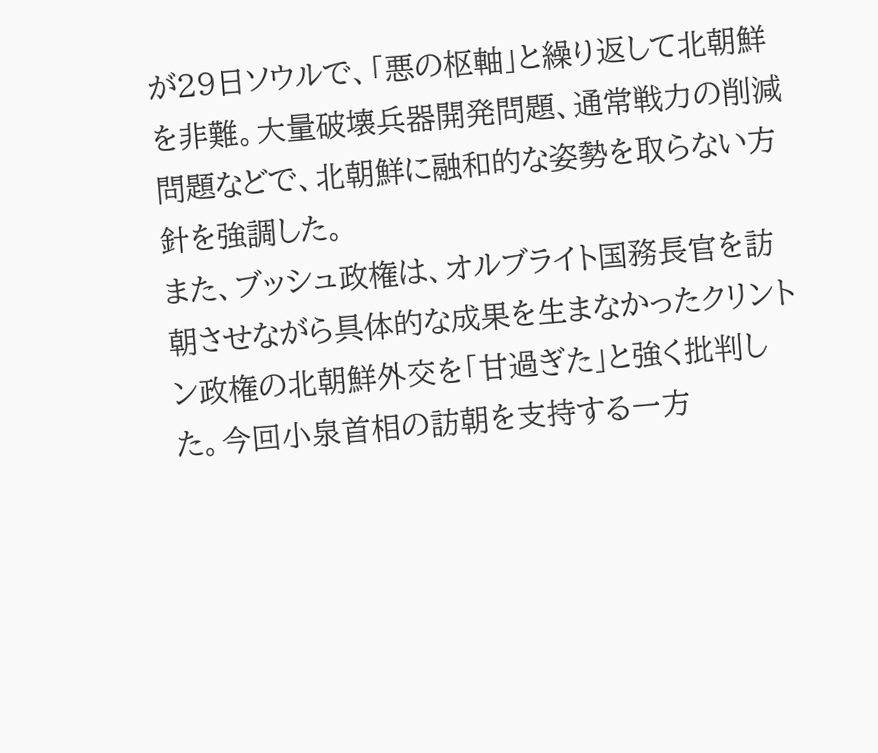が29日ソウルで、「悪の枢軸」と繰り返して北朝鮮を非難。大量破壊兵器開発問題、通常戦力の削減問題などで、北朝鮮に融和的な姿勢を取らない方針を強調した。
また、ブッシュ政権は、オルブライト国務長官を訪朝させながら具体的な成果を生まなかったクリントン政権の北朝鮮外交を「甘過ぎた」と強く批判した。今回小泉首相の訪朝を支持する一方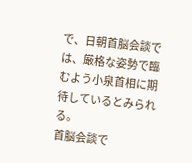で、日朝首脳会談では、厳格な姿勢で臨むよう小泉首相に期待しているとみられる。
首脳会談で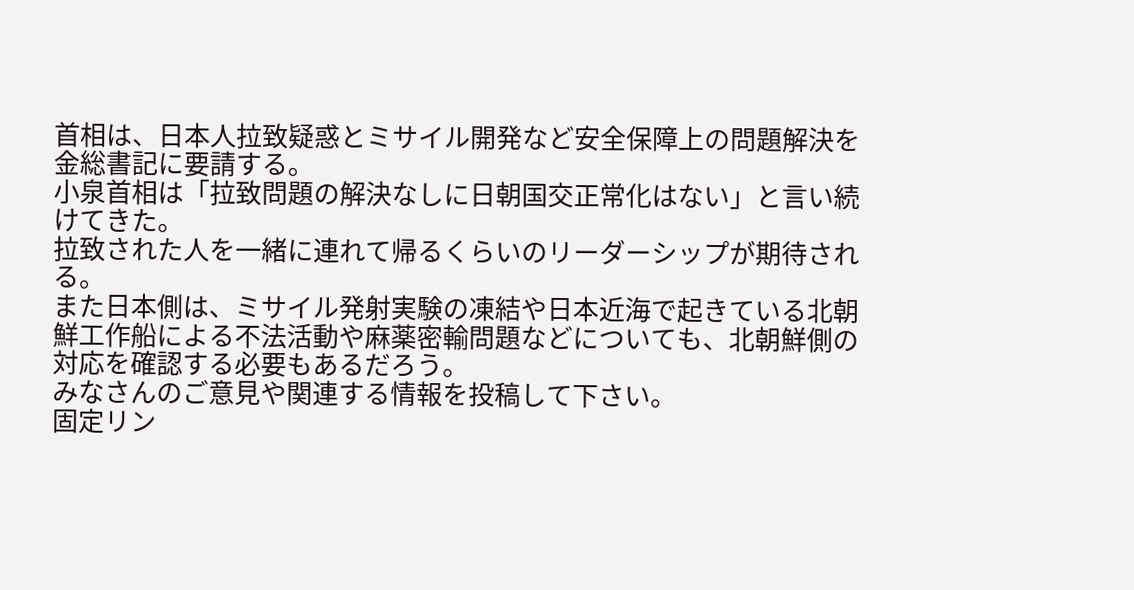首相は、日本人拉致疑惑とミサイル開発など安全保障上の問題解決を金総書記に要請する。
小泉首相は「拉致問題の解決なしに日朝国交正常化はない」と言い続けてきた。
拉致された人を一緒に連れて帰るくらいのリーダーシップが期待される。
また日本側は、ミサイル発射実験の凍結や日本近海で起きている北朝鮮工作船による不法活動や麻薬密輸問題などについても、北朝鮮側の対応を確認する必要もあるだろう。
みなさんのご意見や関連する情報を投稿して下さい。
固定リン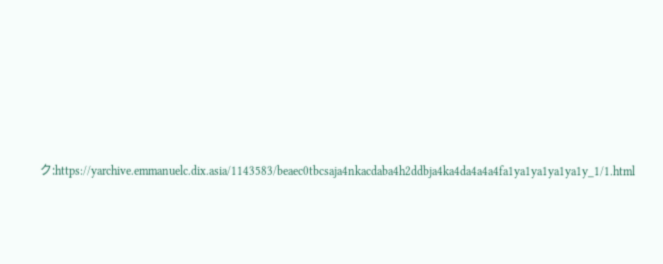ク:https://yarchive.emmanuelc.dix.asia/1143583/beaec0tbcsaja4nkacdaba4h2ddbja4ka4da4a4a4fa1ya1ya1ya1ya1y_1/1.html